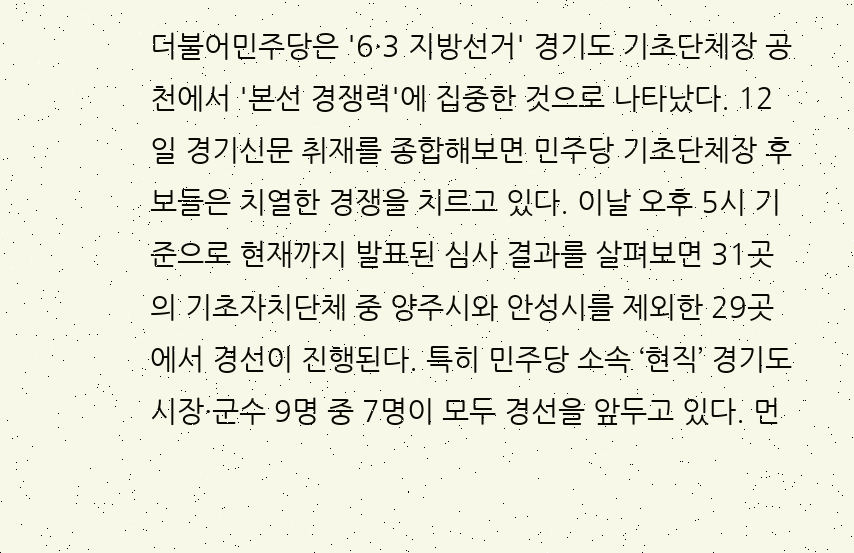더불어민주당은 '6·3 지방선거' 경기도 기초단체장 공천에서 '본선 경쟁력'에 집중한 것으로 나타났다. 12일 경기신문 취재를 종합해보면 민주당 기초단체장 후보들은 치열한 경쟁을 치르고 있다. 이날 오후 5시 기준으로 현재까지 발표된 심사 결과를 살펴보면 31곳의 기초자치단체 중 양주시와 안성시를 제외한 29곳에서 경선이 진행된다. 특히 민주당 소속 ‘현직’ 경기도 시장·군수 9명 중 7명이 모두 경선을 앞두고 있다. 먼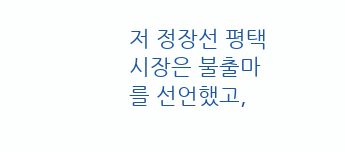저 정장선 평택시장은 불출마를 선언했고,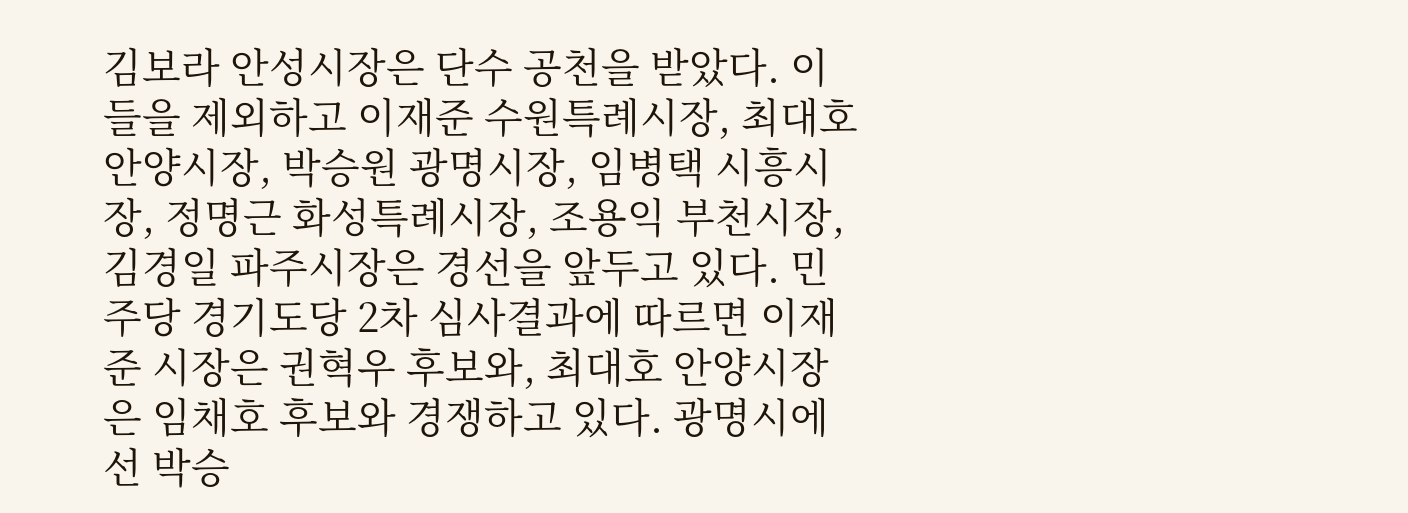김보라 안성시장은 단수 공천을 받았다. 이들을 제외하고 이재준 수원특례시장, 최대호 안양시장, 박승원 광명시장, 임병택 시흥시장, 정명근 화성특례시장, 조용익 부천시장, 김경일 파주시장은 경선을 앞두고 있다. 민주당 경기도당 2차 심사결과에 따르면 이재준 시장은 권혁우 후보와, 최대호 안양시장은 임채호 후보와 경쟁하고 있다. 광명시에선 박승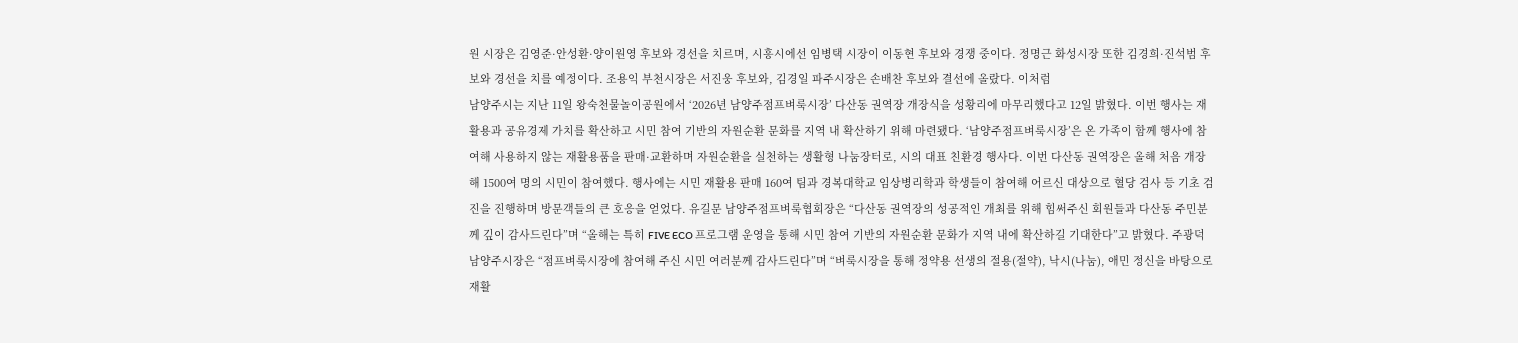원 시장은 김영준·안성환·양이원영 후보와 경선을 치르며, 시흥시에선 임병택 시장이 이동현 후보와 경쟁 중이다. 정명근 화성시장 또한 김경희·진석범 후보와 경선을 치를 예정이다. 조용익 부천시장은 서진웅 후보와, 김경일 파주시장은 손배찬 후보와 결선에 올랐다. 이처럼
남양주시는 지난 11일 왕숙천물놀이공원에서 ‘2026년 남양주점프벼룩시장’ 다산동 권역장 개장식을 성황리에 마무리했다고 12일 밝혔다. 이번 행사는 재활용과 공유경제 가치를 확산하고 시민 참여 기반의 자원순환 문화를 지역 내 확산하기 위해 마련됐다. ‘남양주점프벼룩시장’은 온 가족이 함께 행사에 참여해 사용하지 않는 재활용품을 판매·교환하며 자원순환을 실천하는 생활형 나눔장터로, 시의 대표 친환경 행사다. 이번 다산동 권역장은 올해 처음 개장해 1500여 명의 시민이 참여했다. 행사에는 시민 재활용 판매 160여 팀과 경복대학교 임상병리학과 학생들이 참여해 어르신 대상으로 혈당 검사 등 기초 검진을 진행하며 방문객들의 큰 호응을 얻었다. 유길문 남양주점프벼룩협회장은 “다산동 권역장의 성공적인 개최를 위해 힘써주신 회원들과 다산동 주민분께 깊이 감사드린다”며 “올해는 특히 FIVE ECO 프로그램 운영을 통해 시민 참여 기반의 자원순환 문화가 지역 내에 확산하길 기대한다”고 밝혔다. 주광덕 남양주시장은 “점프벼룩시장에 참여해 주신 시민 여러분께 감사드린다”며 “벼룩시장을 통해 정약용 선생의 절용(절약), 낙시(나눔), 애민 정신을 바탕으로 재활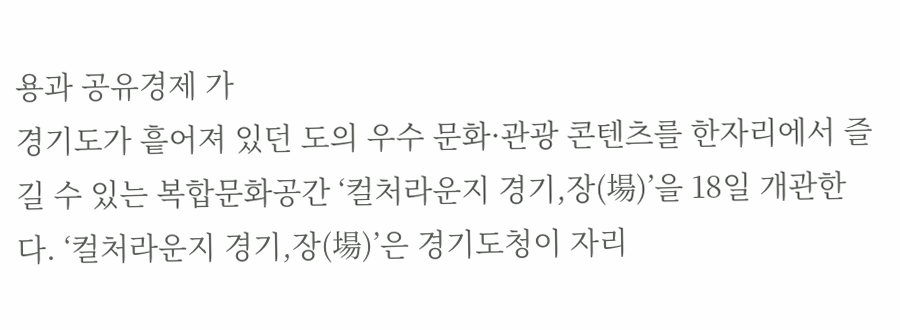용과 공유경제 가
경기도가 흩어져 있던 도의 우수 문화·관광 콘텐츠를 한자리에서 즐길 수 있는 복합문화공간 ‘컬처라운지 경기,장(場)’을 18일 개관한다. ‘컬처라운지 경기,장(場)’은 경기도청이 자리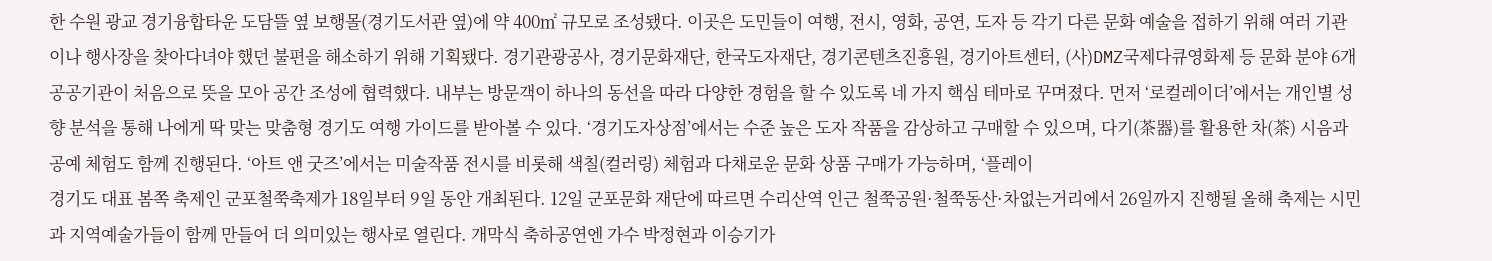한 수원 광교 경기융합타운 도담뜰 옆 보행몰(경기도서관 옆)에 약 400㎡ 규모로 조성됐다. 이곳은 도민들이 여행, 전시, 영화, 공연, 도자 등 각기 다른 문화 예술을 접하기 위해 여러 기관이나 행사장을 찾아다녀야 했던 불편을 해소하기 위해 기획됐다. 경기관광공사, 경기문화재단, 한국도자재단, 경기콘텐츠진흥원, 경기아트센터, (사)DMZ국제다큐영화제 등 문화 분야 6개 공공기관이 처음으로 뜻을 모아 공간 조성에 협력했다. 내부는 방문객이 하나의 동선을 따라 다양한 경험을 할 수 있도록 네 가지 핵심 테마로 꾸며졌다. 먼저 ‘로컬레이더’에서는 개인별 성향 분석을 통해 나에게 딱 맞는 맞춤형 경기도 여행 가이드를 받아볼 수 있다. ‘경기도자상점’에서는 수준 높은 도자 작품을 감상하고 구매할 수 있으며, 다기(茶器)를 활용한 차(茶) 시음과 공예 체험도 함께 진행된다. ‘아트 앤 굿즈’에서는 미술작품 전시를 비롯해 색칠(컬러링) 체험과 다채로운 문화 상품 구매가 가능하며, ‘플레이
경기도 대표 봄쪽 축제인 군포철쭉축제가 18일부터 9일 동안 개최된다. 12일 군포문화 재단에 따르면 수리산역 인근 철쭉공원·철쭉동산·차없는거리에서 26일까지 진행될 올해 축제는 시민과 지역예술가들이 함께 만들어 더 의미있는 행사로 열린다. 개막식 축하공연엔 가수 박정현과 이승기가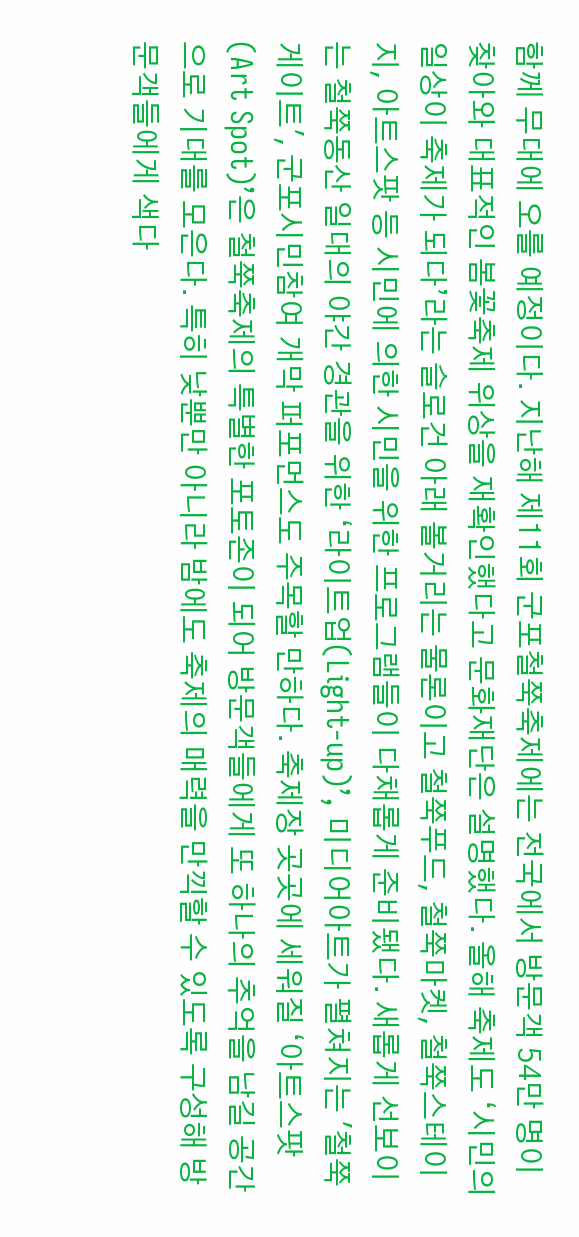함께 무대에 오를 예정이다. 지난해 제11회 군포철쭉축제에는 전국에서 방문객 54만 명이 찾아와 대표적인 봄꽃축제 위상을 재확인했다고 문화재단은 설명했다. 올해 축제도 ‘시민의 일상이 축제가 되다’라는 슬로건 아래 볼거리는 물론이고 철쭉푸드, 철쭉마켓, 철쭉스테이지, 아트스팟 등 시민에 의한 시민을 위한 프로그램들이 다채롭게 준비됐다. 새롭게 선보이는 철쭉동산 일대의 야간 경관을 위한 ‘라이트업(Light-up)’, 미디어아트가 펼쳐지는 '철쭉게이트', 군포시민참여 개막 퍼포먼스도 주목할 만하다. 축제장 곳곳에 세워질 ‘아트스팟(Art Spot)’은 철쭉축제의 특별한 포토존이 되어 방문객들에게 또 하나의 추억을 남길 공간으로 기대를 모은다. 특히 낮뿐만 아니라 밤에도 축제의 매력을 만끽할 수 있도록 구성해 방문객들에게 색다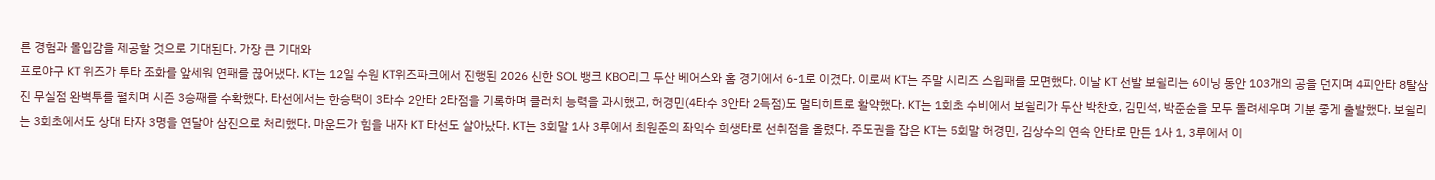른 경험과 몰입감을 제공할 것으로 기대된다. 가장 큰 기대와
프로야구 KT 위즈가 투타 조화를 앞세워 연패를 끊어냈다. KT는 12일 수원 KT위즈파크에서 진행된 2026 신한 SOL 뱅크 KBO리그 두산 베어스와 홈 경기에서 6-1로 이겼다. 이로써 KT는 주말 시리즈 스윕패를 모면했다. 이날 KT 선발 보쉴리는 6이닝 동안 103개의 공을 던지며 4피안타 8탈삼진 무실점 완벽투를 펼치며 시즌 3승째를 수확했다. 타선에서는 한승택이 3타수 2안타 2타점을 기록하며 클러치 능력을 과시했고, 허경민(4타수 3안타 2득점)도 멀티히트로 활약했다. KT는 1회초 수비에서 보쉴리가 두산 박찬호, 김민석, 박준순을 모두 돌려세우며 기분 좋게 출발했다. 보쉴리는 3회초에서도 상대 타자 3명을 연달아 삼진으로 처리했다. 마운드가 힘을 내자 KT 타선도 살아났다. KT는 3회말 1사 3루에서 최원준의 좌익수 희생타로 선취점을 올렸다. 주도권을 잡은 KT는 5회말 허경민, 김상수의 연속 안타로 만든 1사 1, 3루에서 이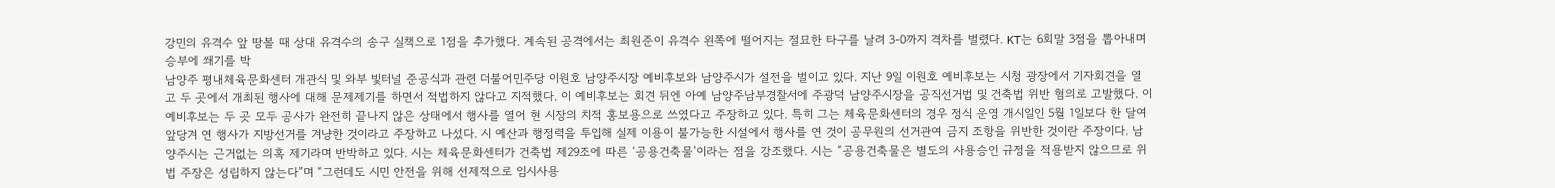강민의 유격수 앞 땅볼 때 상대 유격수의 송구 실책으로 1점을 추가했다. 계속된 공격에서는 최원준이 유격수 왼쪽에 떨어지는 절묘한 타구를 날려 3-0까지 격차를 벌렸다. KT는 6회말 3점을 뽑아내며 승부에 쐐기를 박
남양주 평내체육문화센터 개관식 및 와부 빛터널 준공식과 관련 더불어민주당 이원호 남양주시장 예비후보와 남양주시가 설전을 벌이고 있다. 지난 9일 이원호 예비후보는 시청 광장에서 기자회견을 열고 두 곳에서 개최된 행사에 대해 문제제기를 하면서 적법하지 않다고 지적했다. 이 예비후보는 회견 뒤엔 아예 남양주남부경찰서에 주광덕 남양주시장을 공직선거법 및 건축법 위반 혐의로 고발했다. 이 예비후보는 두 곳 모두 공사가 완전히 끝나지 않은 상태에서 행사를 열어 현 시장의 치적 홍보용으로 쓰였다고 주장하고 있다. 특히 그는 체육문화센터의 경우 정식 운영 개시일인 5월 1일보다 한 달여 앞당겨 연 행사가 지방선거를 겨냥한 것이라고 주장하고 나섰다. 시 예산과 행정력을 투입해 실제 이용이 불가능한 시설에서 행사를 연 것이 공무원의 선거관여 금지 조항을 위반한 것이란 주장이다. 남양주시는 근거없는 의혹 제기라며 반박하고 있다. 시는 체육문화센터가 건축법 제29조에 따른 ‘공용건축물’이라는 점을 강조했다. 시는 “공용건축물은 별도의 사용승인 규정을 적용받지 않으므로 위법 주장은 성립하지 않는다”며 “그런데도 시민 안전을 위해 선제적으로 임시사용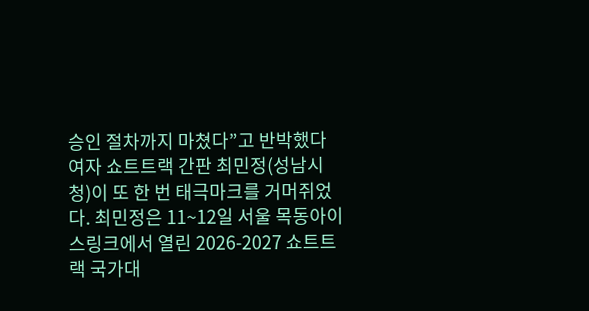승인 절차까지 마쳤다”고 반박했다
여자 쇼트트랙 간판 최민정(성남시청)이 또 한 번 태극마크를 거머쥐었다. 최민정은 11~12일 서울 목동아이스링크에서 열린 2026-2027 쇼트트랙 국가대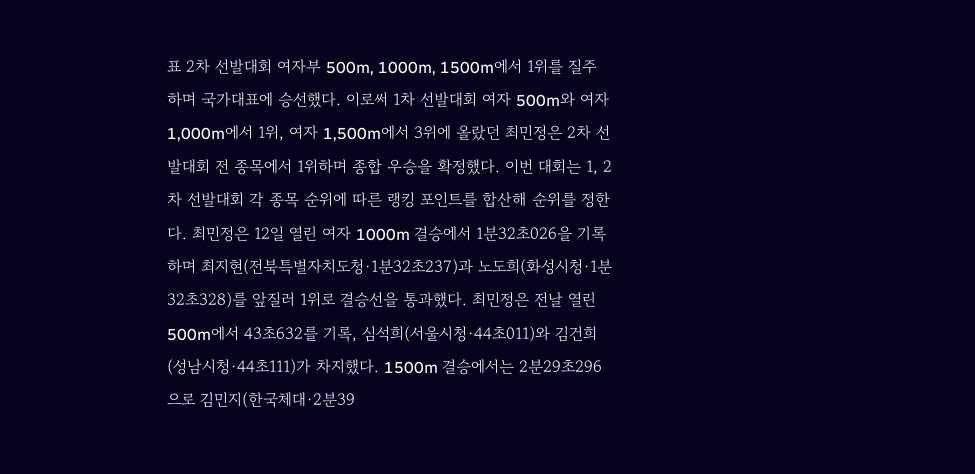표 2차 선발대회 여자부 500m, 1000m, 1500m에서 1위를 질주하며 국가대표에 승선했다. 이로써 1차 선발대회 여자 500m와 여자 1,000m에서 1위, 여자 1,500m에서 3위에 올랐던 최민정은 2차 선발대회 전 종목에서 1위하며 종합 우승을 확정했다. 이번 대회는 1, 2차 선발대회 각 종목 순위에 따른 랭킹 포인트를 합산해 순위를 정한다. 최민정은 12일 열린 여자 1000m 결승에서 1분32초026을 기록하며 최지현(전북특별자치도청·1분32초237)과 노도희(화성시청·1분32초328)를 앞질러 1위로 결승선을 통과했다. 최민정은 전날 열린 500m에서 43초632를 기록, 심석희(서울시청·44초011)와 김건희(성남시청·44초111)가 차지했다. 1500m 결승에서는 2분29초296으로 김민지(한국체대·2분39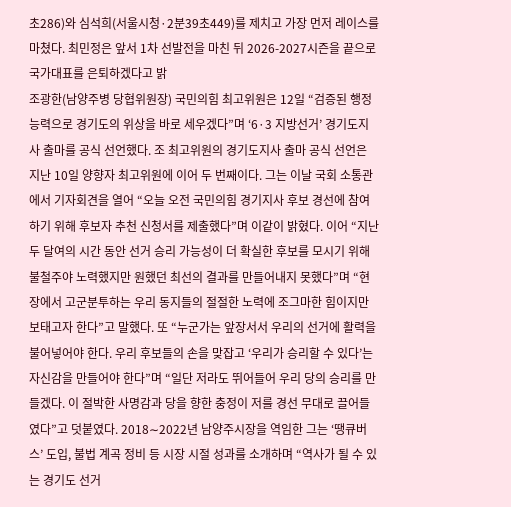초286)와 심석희(서울시청·2분39초449)를 제치고 가장 먼저 레이스를 마쳤다. 최민정은 앞서 1차 선발전을 마친 뒤 2026-2027시즌을 끝으로 국가대표를 은퇴하겠다고 밝
조광한(남양주병 당협위원장) 국민의힘 최고위원은 12일 “검증된 행정 능력으로 경기도의 위상을 바로 세우겠다”며 ‘6·3 지방선거’ 경기도지사 출마를 공식 선언했다. 조 최고위원의 경기도지사 출마 공식 선언은 지난 10일 양향자 최고위원에 이어 두 번째이다. 그는 이날 국회 소통관에서 기자회견을 열어 “오늘 오전 국민의힘 경기지사 후보 경선에 참여하기 위해 후보자 추천 신청서를 제출했다”며 이같이 밝혔다. 이어 “지난 두 달여의 시간 동안 선거 승리 가능성이 더 확실한 후보를 모시기 위해 불철주야 노력했지만 원했던 최선의 결과를 만들어내지 못했다”며 “현장에서 고군분투하는 우리 동지들의 절절한 노력에 조그마한 힘이지만 보태고자 한다”고 말했다. 또 “누군가는 앞장서서 우리의 선거에 활력을 불어넣어야 한다. 우리 후보들의 손을 맞잡고 ‘우리가 승리할 수 있다’는 자신감을 만들어야 한다”며 “일단 저라도 뛰어들어 우리 당의 승리를 만들겠다. 이 절박한 사명감과 당을 향한 충정이 저를 경선 무대로 끌어들였다”고 덧붙였다. 2018∼2022년 남양주시장을 역임한 그는 ‘땡큐버스’ 도입, 불법 계곡 정비 등 시장 시절 성과를 소개하며 “역사가 될 수 있는 경기도 선거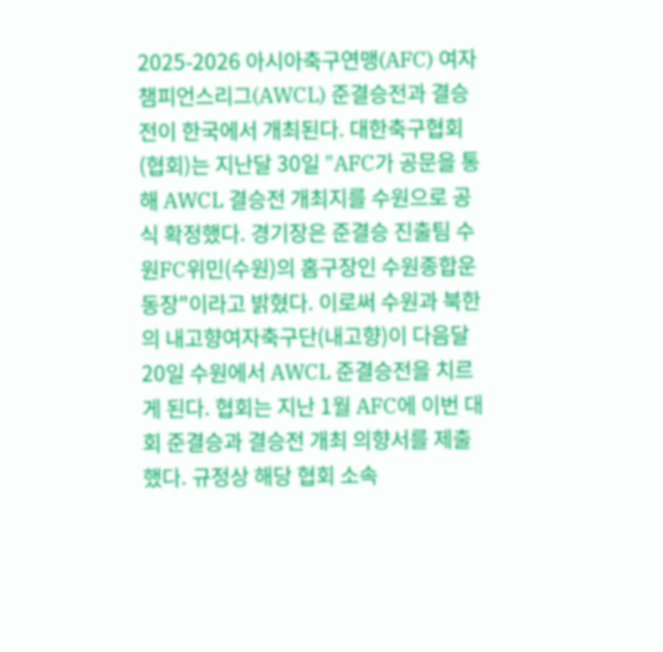2025-2026 아시아축구연맹(AFC) 여자 챔피언스리그(AWCL) 준결승전과 결승전이 한국에서 개최된다. 대한축구협회(협회)는 지난달 30일 "AFC가 공문을 통해 AWCL 결승전 개최지를 수원으로 공식 확정했다. 경기장은 준결승 진출팀 수원FC위민(수원)의 홈구장인 수원종합운동장"이라고 밝혔다. 이로써 수원과 북한의 내고향여자축구단(내고향)이 다음달 20일 수원에서 AWCL 준결승전을 치르게 된다. 협회는 지난 1월 AFC에 이번 대회 준결승과 결승전 개최 의향서를 제출했다. 규정상 해당 협회 소속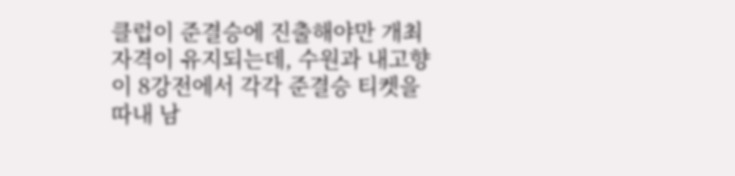클럽이 준결승에 진출해야만 개최 자격이 유지되는데, 수원과 내고향이 8강전에서 각각 준결승 티켓을 따내 남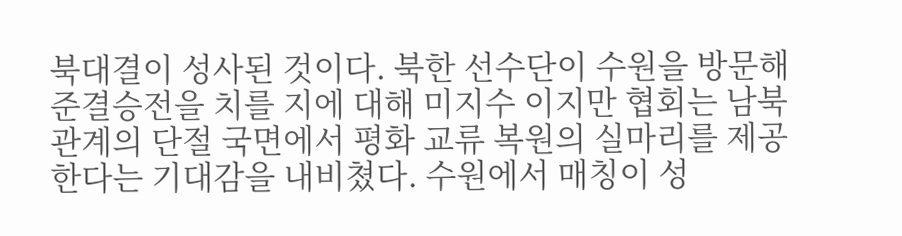북대결이 성사된 것이다. 북한 선수단이 수원을 방문해 준결승전을 치를 지에 대해 미지수 이지만 협회는 남북 관계의 단절 국면에서 평화 교류 복원의 실마리를 제공한다는 기대감을 내비쳤다. 수원에서 매칭이 성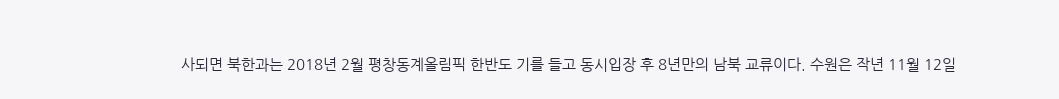사되면 북한과는 2018년 2월 평창동계올림픽 한반도 기를 들고 동시입장 후 8년만의 남북 교류이다. 수원은 작년 11월 12일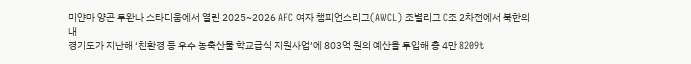미얀마 양곤 투완나 스타디움에서 열린 2025~2026 AFC 여자 챔피언스리그(AWCL) 조별리그 C조 2차전에서 북한의 내
경기도가 지난해 ‘친환경 등 우수 농축산물 학교급식 지원사업’에 803억 원의 예산을 투입해 총 4만 8209t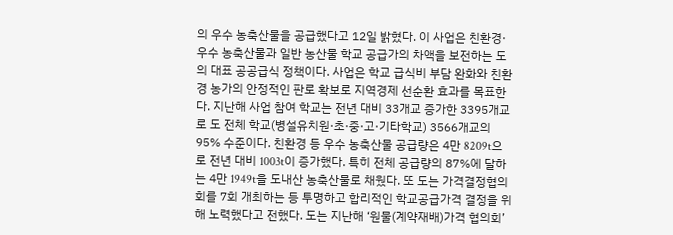의 우수 농축산물을 공급했다고 12일 밝혔다. 이 사업은 친환경·우수 농축산물과 일반 농산물 학교 공급가의 차액을 보전하는 도의 대표 공공급식 정책이다. 사업은 학교 급식비 부담 완화와 친환경 농가의 안정적인 판로 확보로 지역경제 선순환 효과를 목표한다. 지난해 사업 참여 학교는 전년 대비 33개교 증가한 3395개교로 도 전체 학교(병설유치원·초·중·고·기타학교) 3566개교의 95% 수준이다. 친환경 등 우수 농축산물 공급량은 4만 8209t으로 전년 대비 1003t이 증가했다. 특히 전체 공급량의 87%에 달하는 4만 1949t을 도내산 농축산물로 채웠다. 또 도는 가격결정협의회를 7회 개최하는 등 투명하고 합리적인 학교공급가격 결정을 위해 노력했다고 전했다. 도는 지난해 ‘원물(계약재배)가격 협의회’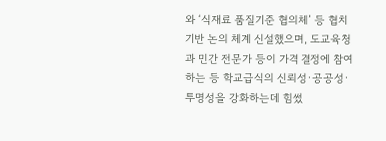와 ‘식재료 품질기준 협의체’ 등 협치 기반 논의 체계 신설했으며, 도교육청과 민간 전문가 등이 가격 결정에 참여하는 등 학교급식의 신뢰성·공공성·투명성을 강화하는데 힘썼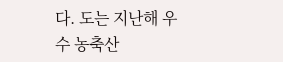다. 도는 지난해 우수 농축산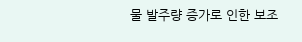물 발주량 증가로 인한 보조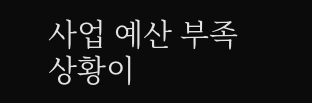사업 예산 부족 상황이